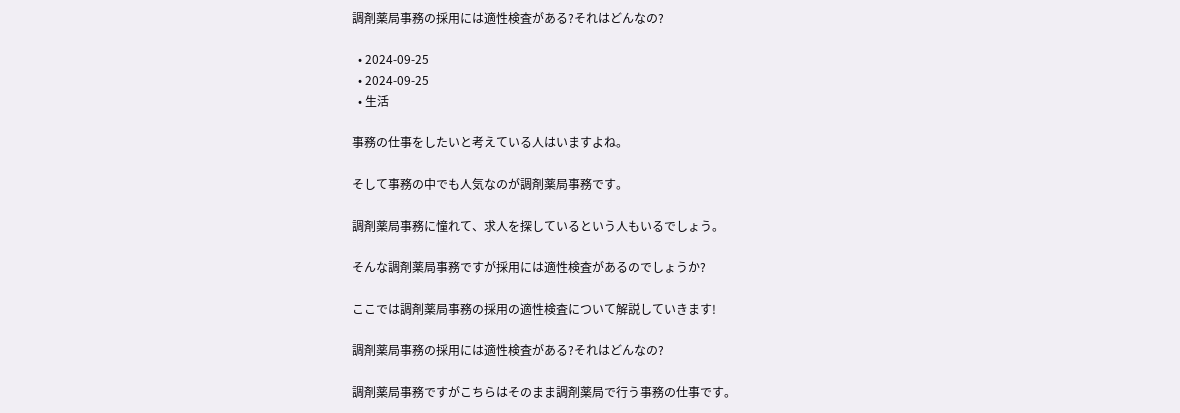調剤薬局事務の採用には適性検査がある?それはどんなの?

  • 2024-09-25
  • 2024-09-25
  • 生活

事務の仕事をしたいと考えている人はいますよね。

そして事務の中でも人気なのが調剤薬局事務です。

調剤薬局事務に憧れて、求人を探しているという人もいるでしょう。

そんな調剤薬局事務ですが採用には適性検査があるのでしょうか?

ここでは調剤薬局事務の採用の適性検査について解説していきます!

調剤薬局事務の採用には適性検査がある?それはどんなの?

調剤薬局事務ですがこちらはそのまま調剤薬局で行う事務の仕事です。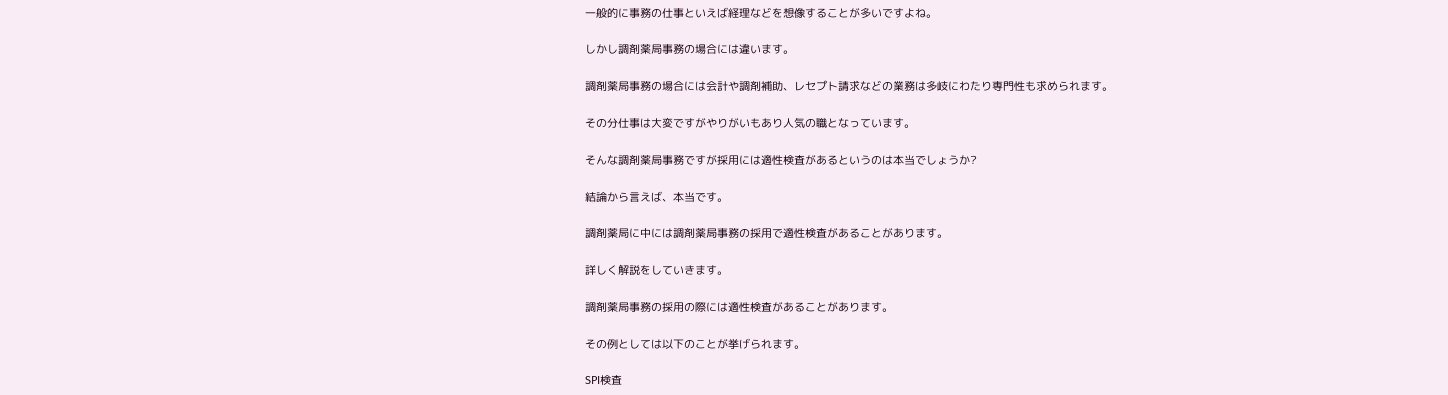一般的に事務の仕事といえば経理などを想像することが多いですよね。

しかし調剤薬局事務の場合には違います。

調剤薬局事務の場合には会計や調剤補助、レセプト請求などの業務は多岐にわたり専門性も求められます。

その分仕事は大変ですがやりがいもあり人気の職となっています。

そんな調剤薬局事務ですが採用には適性検査があるというのは本当でしょうか?

結論から言えば、本当です。

調剤薬局に中には調剤薬局事務の採用で適性検査があることがあります。

詳しく解説をしていきます。

調剤薬局事務の採用の際には適性検査があることがあります。

その例としては以下のことが挙げられます。

SPI検査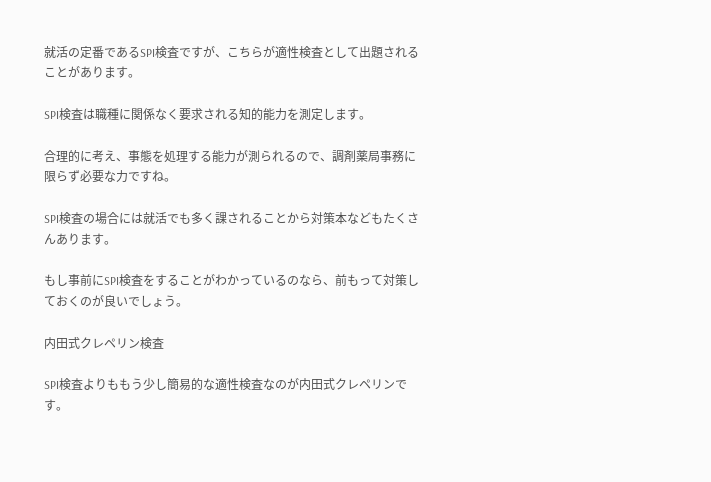就活の定番であるSPI検査ですが、こちらが適性検査として出題されることがあります。

SPI検査は職種に関係なく要求される知的能力を測定します。

合理的に考え、事態を処理する能力が測られるので、調剤薬局事務に限らず必要な力ですね。

SPI検査の場合には就活でも多く課されることから対策本などもたくさんあります。

もし事前にSPI検査をすることがわかっているのなら、前もって対策しておくのが良いでしょう。

内田式クレペリン検査

SPI検査よりももう少し簡易的な適性検査なのが内田式クレペリンです。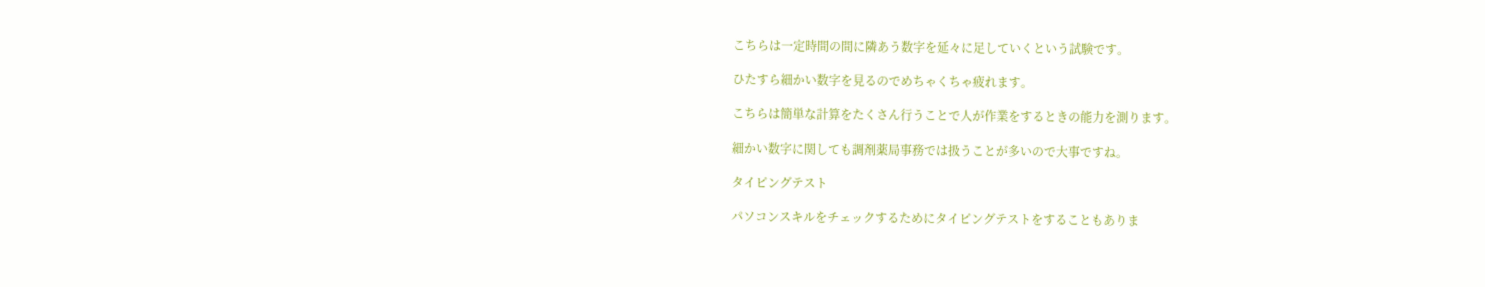こちらは一定時間の間に隣あう数字を延々に足していくという試験です。

ひたすら細かい数字を見るのでめちゃくちゃ疲れます。

こちらは簡単な計算をたくさん行うことで人が作業をするときの能力を測ります。

細かい数字に関しても調剤薬局事務では扱うことが多いので大事ですね。

タイピングテスト

パソコンスキルをチェックするためにタイピングテストをすることもありま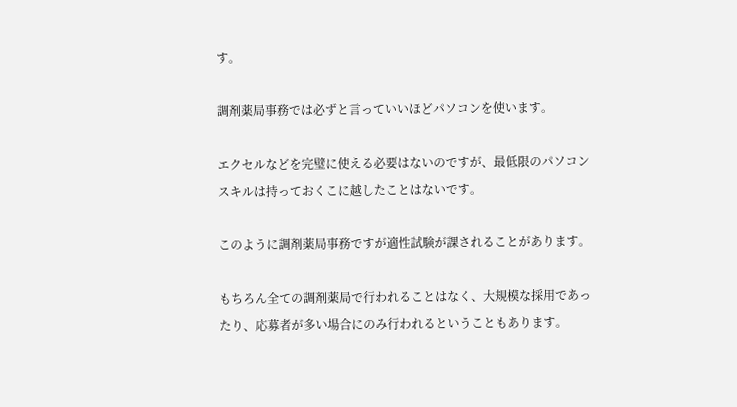す。

調剤薬局事務では必ずと言っていいほどパソコンを使います。

エクセルなどを完璧に使える必要はないのですが、最低限のパソコンスキルは持っておくこに越したことはないです。

このように調剤薬局事務ですが適性試験が課されることがあります。

もちろん全ての調剤薬局で行われることはなく、大規模な採用であったり、応募者が多い場合にのみ行われるということもあります。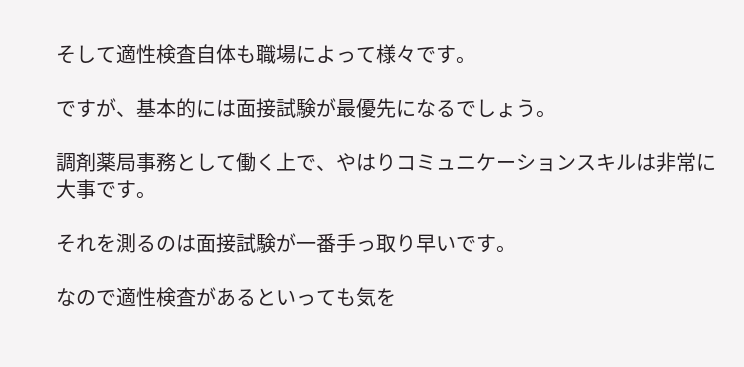そして適性検査自体も職場によって様々です。

ですが、基本的には面接試験が最優先になるでしょう。

調剤薬局事務として働く上で、やはりコミュニケーションスキルは非常に大事です。

それを測るのは面接試験が一番手っ取り早いです。

なので適性検査があるといっても気を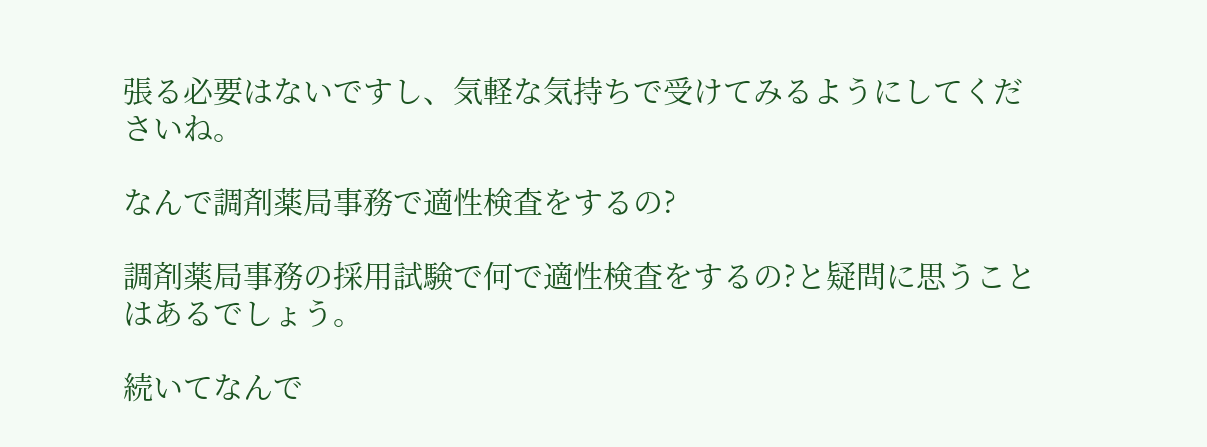張る必要はないですし、気軽な気持ちで受けてみるようにしてくださいね。

なんで調剤薬局事務で適性検査をするの?

調剤薬局事務の採用試験で何で適性検査をするの?と疑問に思うことはあるでしょう。

続いてなんで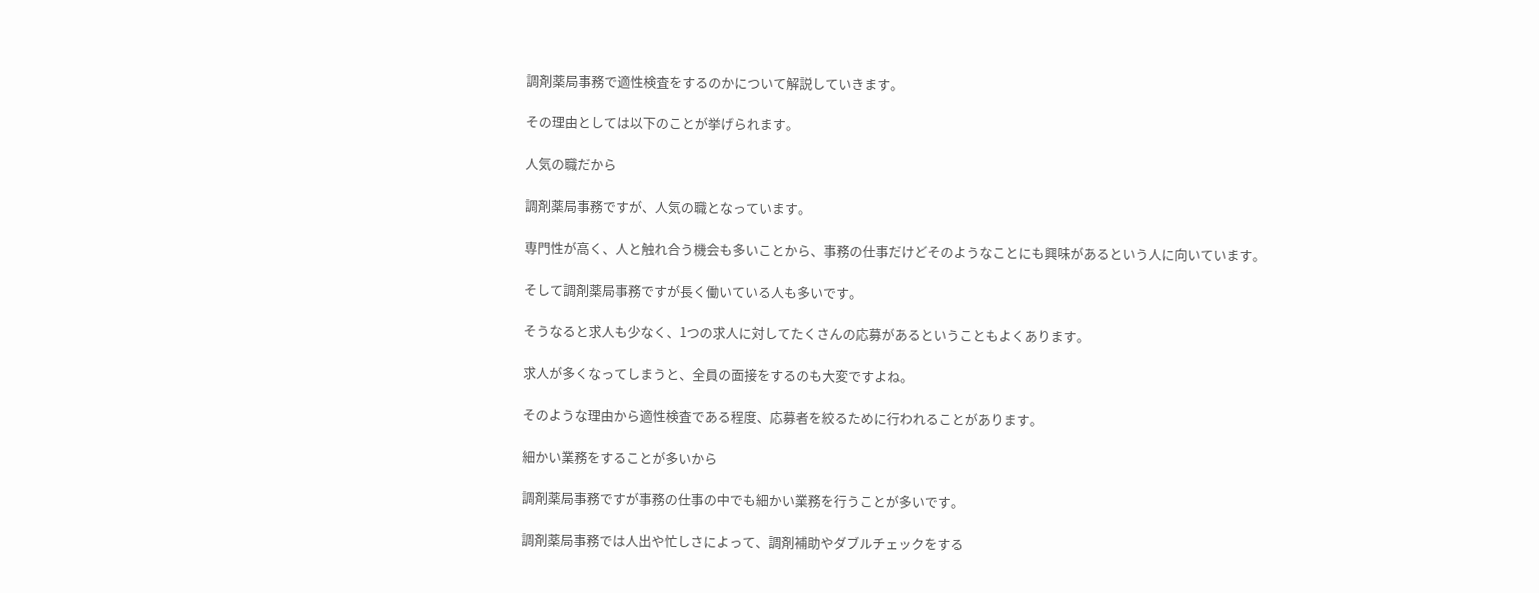調剤薬局事務で適性検査をするのかについて解説していきます。

その理由としては以下のことが挙げられます。

人気の職だから

調剤薬局事務ですが、人気の職となっています。

専門性が高く、人と触れ合う機会も多いことから、事務の仕事だけどそのようなことにも興味があるという人に向いています。

そして調剤薬局事務ですが長く働いている人も多いです。

そうなると求人も少なく、1つの求人に対してたくさんの応募があるということもよくあります。

求人が多くなってしまうと、全員の面接をするのも大変ですよね。

そのような理由から適性検査である程度、応募者を絞るために行われることがあります。

細かい業務をすることが多いから

調剤薬局事務ですが事務の仕事の中でも細かい業務を行うことが多いです。

調剤薬局事務では人出や忙しさによって、調剤補助やダブルチェックをする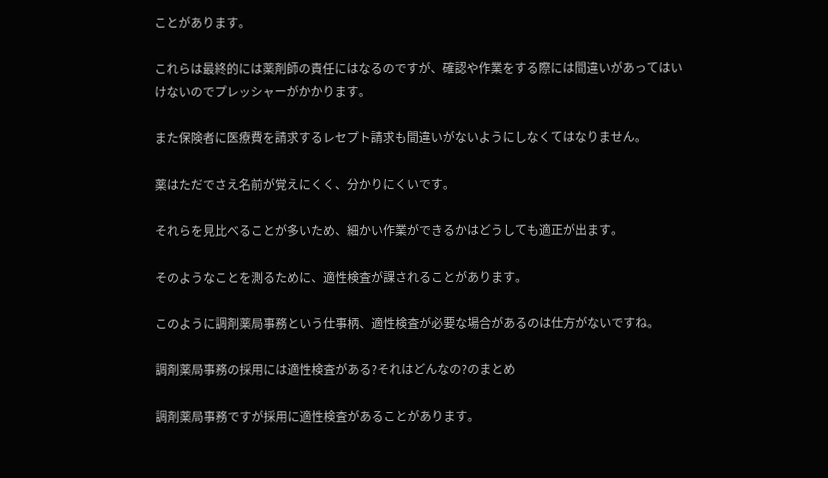ことがあります。

これらは最終的には薬剤師の責任にはなるのですが、確認や作業をする際には間違いがあってはいけないのでプレッシャーがかかります。

また保険者に医療費を請求するレセプト請求も間違いがないようにしなくてはなりません。

薬はただでさえ名前が覚えにくく、分かりにくいです。

それらを見比べることが多いため、細かい作業ができるかはどうしても適正が出ます。

そのようなことを測るために、適性検査が課されることがあります。

このように調剤薬局事務という仕事柄、適性検査が必要な場合があるのは仕方がないですね。

調剤薬局事務の採用には適性検査がある?それはどんなの?のまとめ

調剤薬局事務ですが採用に適性検査があることがあります。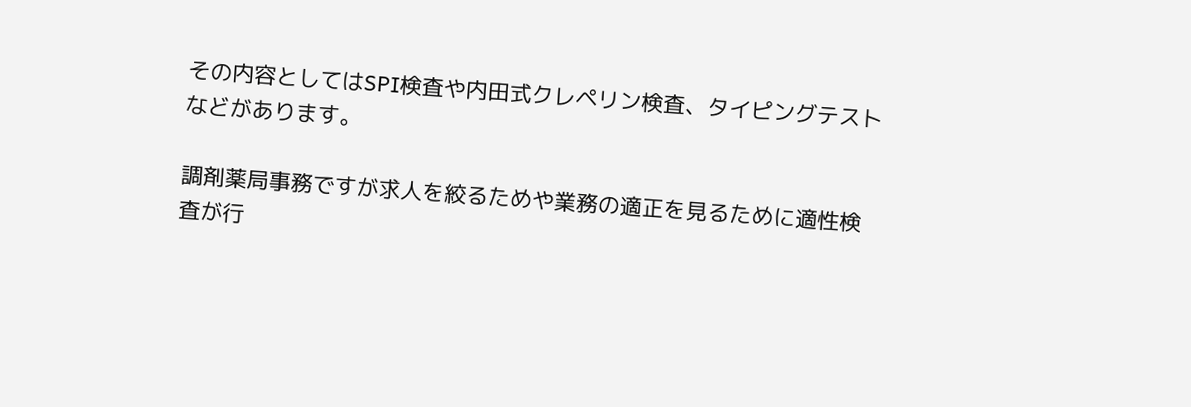その内容としてはSPI検査や内田式クレペリン検査、タイピングテストなどがあります。

調剤薬局事務ですが求人を絞るためや業務の適正を見るために適性検査が行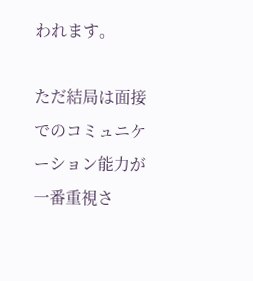われます。

ただ結局は面接でのコミュニケーション能力が一番重視さ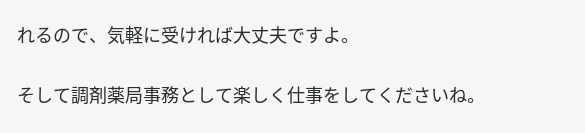れるので、気軽に受ければ大丈夫ですよ。

そして調剤薬局事務として楽しく仕事をしてくださいね。